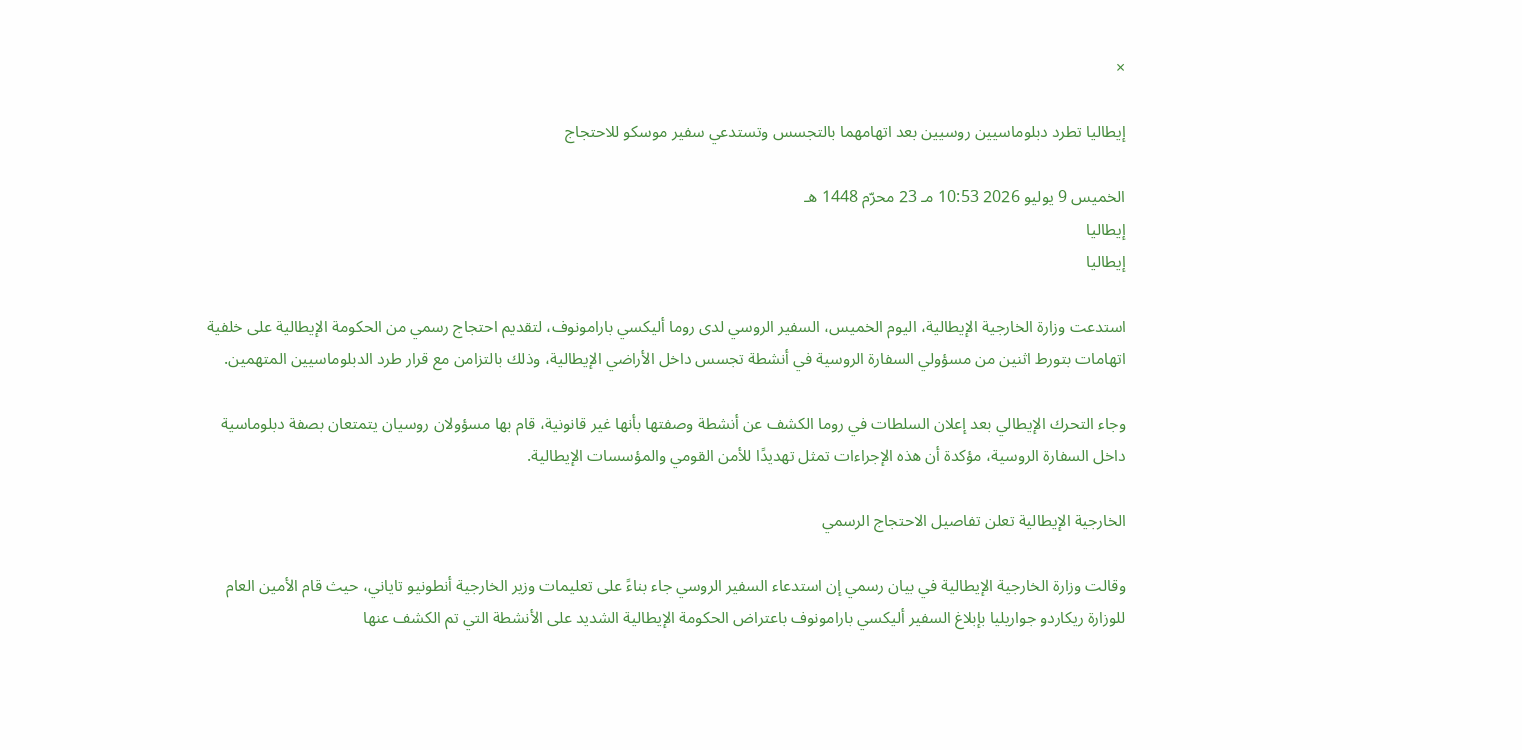×

إيطاليا تطرد دبلوماسيين روسيين بعد اتهامهما بالتجسس وتستدعي سفير موسكو للاحتجاج

الخميس 9 يوليو 2026 10:53 مـ 23 محرّم 1448 هـ
إيطاليا
إيطاليا

استدعت وزارة الخارجية الإيطالية، اليوم الخميس، السفير الروسي لدى روما أليكسي بارامونوف، لتقديم احتجاج رسمي من الحكومة الإيطالية على خلفية اتهامات بتورط اثنين من مسؤولي السفارة الروسية في أنشطة تجسس داخل الأراضي الإيطالية، وذلك بالتزامن مع قرار طرد الدبلوماسيين المتهمين.

وجاء التحرك الإيطالي بعد إعلان السلطات في روما الكشف عن أنشطة وصفتها بأنها غير قانونية، قام بها مسؤولان روسيان يتمتعان بصفة دبلوماسية داخل السفارة الروسية، مؤكدة أن هذه الإجراءات تمثل تهديدًا للأمن القومي والمؤسسات الإيطالية.

الخارجية الإيطالية تعلن تفاصيل الاحتجاج الرسمي

وقالت وزارة الخارجية الإيطالية في بيان رسمي إن استدعاء السفير الروسي جاء بناءً على تعليمات وزير الخارجية أنطونيو تاياني، حيث قام الأمين العام للوزارة ريكاردو جواريليا بإبلاغ السفير أليكسي بارامونوف باعتراض الحكومة الإيطالية الشديد على الأنشطة التي تم الكشف عنها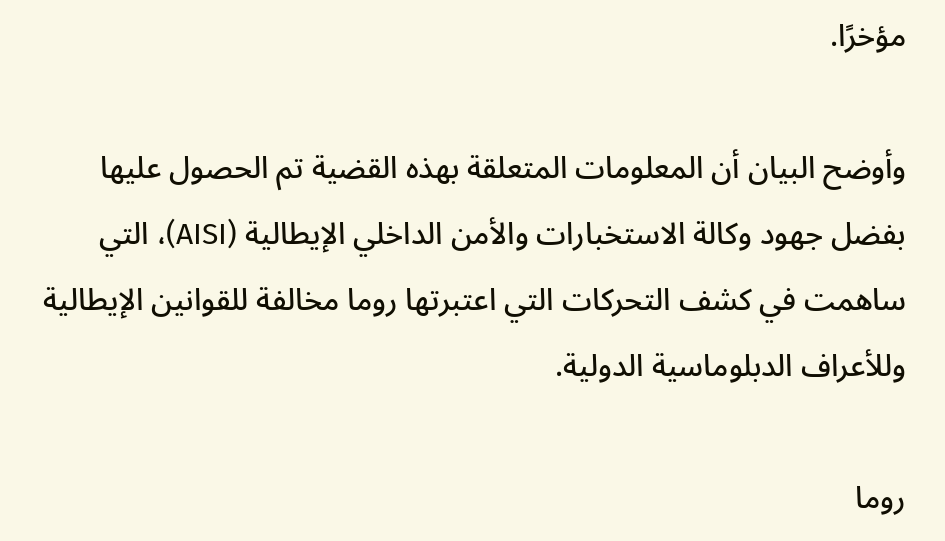مؤخرًا.

وأوضح البيان أن المعلومات المتعلقة بهذه القضية تم الحصول عليها بفضل جهود وكالة الاستخبارات والأمن الداخلي الإيطالية (AISI)، التي ساهمت في كشف التحركات التي اعتبرتها روما مخالفة للقوانين الإيطالية وللأعراف الدبلوماسية الدولية.

روما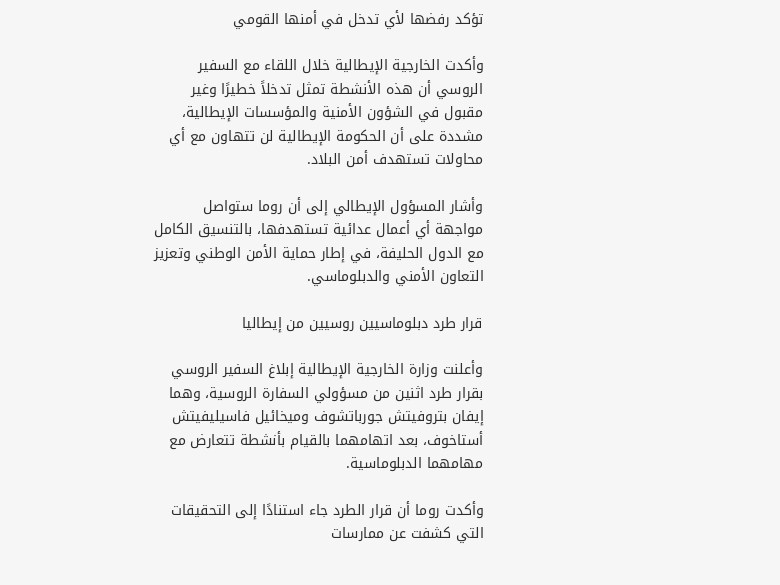تؤكد رفضها لأي تدخل في أمنها القومي

وأكدت الخارجية الإيطالية خلال اللقاء مع السفير الروسي أن هذه الأنشطة تمثل تدخلاً خطيرًا وغير مقبول في الشؤون الأمنية والمؤسسات الإيطالية، مشددة على أن الحكومة الإيطالية لن تتهاون مع أي محاولات تستهدف أمن البلاد.

وأشار المسؤول الإيطالي إلى أن روما ستواصل مواجهة أي أعمال عدائية تستهدفها، بالتنسيق الكامل مع الدول الحليفة، في إطار حماية الأمن الوطني وتعزيز التعاون الأمني والدبلوماسي.

قرار طرد دبلوماسيين روسيين من إيطاليا

وأعلنت وزارة الخارجية الإيطالية إبلاغ السفير الروسي بقرار طرد اثنين من مسؤولي السفارة الروسية، وهما إيفان بتروفيتش جورباتشوف وميخائيل فاسيليفيتش أستاخوف، بعد اتهامهما بالقيام بأنشطة تتعارض مع مهامهما الدبلوماسية.

وأكدت روما أن قرار الطرد جاء استنادًا إلى التحقيقات التي كشفت عن ممارسات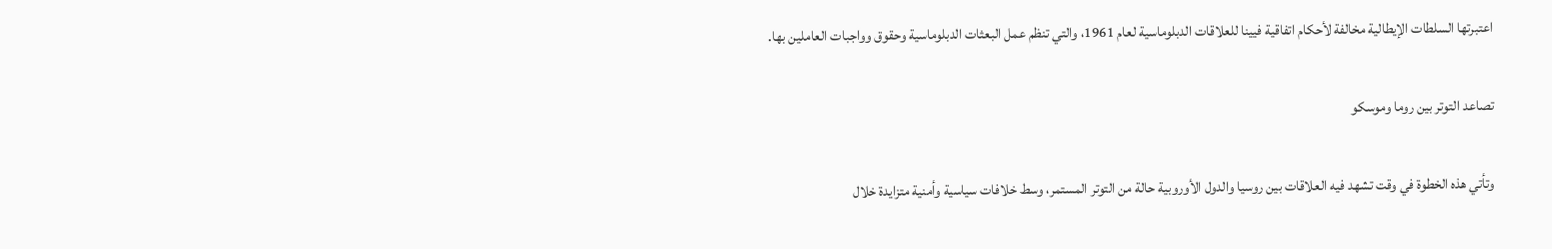اعتبرتها السلطات الإيطالية مخالفة لأحكام اتفاقية فيينا للعلاقات الدبلوماسية لعام 1961، والتي تنظم عمل البعثات الدبلوماسية وحقوق وواجبات العاملين بها.

تصاعد التوتر بين روما وموسكو

وتأتي هذه الخطوة في وقت تشهد فيه العلاقات بين روسيا والدول الأوروبية حالة من التوتر المستمر، وسط خلافات سياسية وأمنية متزايدة خلال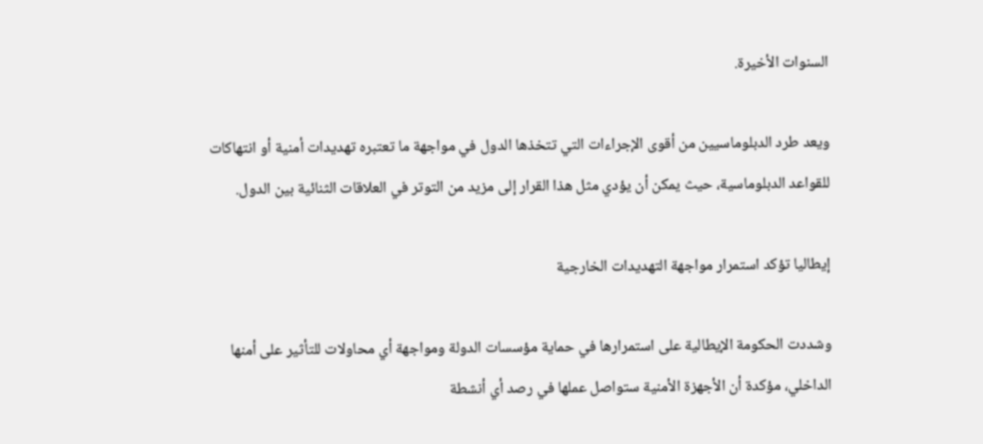السنوات الأخيرة.

ويعد طرد الدبلوماسيين من أقوى الإجراءات التي تتخذها الدول في مواجهة ما تعتبره تهديدات أمنية أو انتهاكات للقواعد الدبلوماسية، حيث يمكن أن يؤدي مثل هذا القرار إلى مزيد من التوتر في العلاقات الثنائية بين الدول.

إيطاليا تؤكد استمرار مواجهة التهديدات الخارجية

وشددت الحكومة الإيطالية على استمرارها في حماية مؤسسات الدولة ومواجهة أي محاولات للتأثير على أمنها الداخلي، مؤكدة أن الأجهزة الأمنية ستواصل عملها في رصد أي أنشطة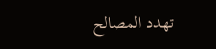تهدد المصالح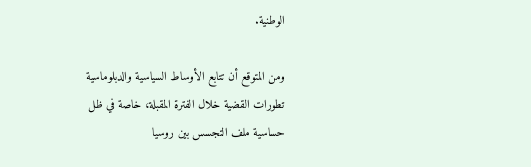الوطنية.

ومن المتوقع أن تتابع الأوساط السياسية والدبلوماسية تطورات القضية خلال الفترة المقبلة، خاصة في ظل حساسية ملف التجسس بين روسيا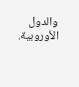والدول الأوروبية.